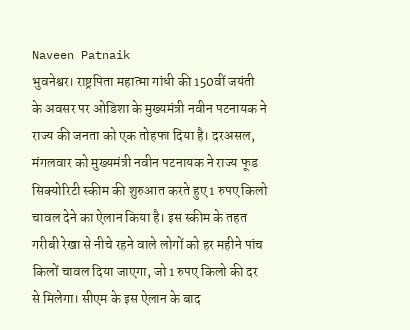Naveen Patnaik
भुवनेश्वर। राष्ट्रपिता महात्मा गांधी की 150वीं जयंती के अवसर पर ओडिशा के मुख्यमंत्री नवीन पटनायक ने राज्य की जनता को एक तोहफा दिया है। दरअसल, मंगलवार को मुख्यमंत्री नवीन पटनायक ने राज्य फूड सिक्योरिटी स्कीम की शुरुआत करते हुए 1 रुपए किलो चावल देने का ऐलान किया है। इस स्कीम के तहत गरीबी रेखा से नीचे रहने वाले लोगों को हर महीने पांच किलों चावल दिया जाएगा, जो 1 रुपए किलो की दर से मिलेगा। सीएम के इस ऐलान के बाद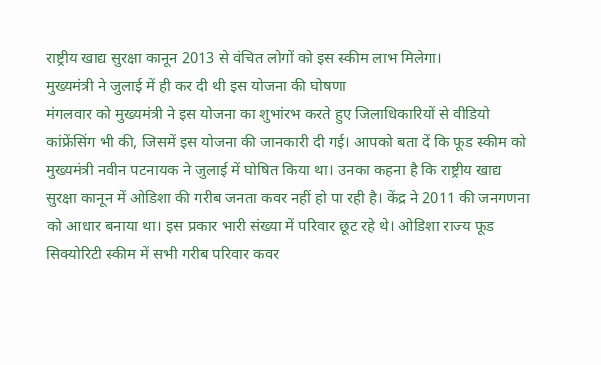राष्ट्रीय खाद्य सुरक्षा कानून 2013 से वंचित लोगों को इस स्कीम लाभ मिलेगा।
मुख्यमंत्री ने जुलाई में ही कर दी थी इस योजना की घोषणा
मंगलवार को मुख्यमंत्री ने इस योजना का शुभांरभ करते हुए जिलाधिकारियों से वीडियो कांफ्रेंसिंग भी की, जिसमें इस योजना की जानकारी दी गई। आपको बता दें कि फूड स्कीम को मुख्यमंत्री नवीन पटनायक ने जुलाई में घोषित किया था। उनका कहना है कि राष्ट्रीय खाद्य सुरक्षा कानून में ओडिशा की गरीब जनता कवर नहीं हो पा रही है। केंद्र ने 2011 की जनगणना को आधार बनाया था। इस प्रकार भारी संख्या में परिवार छूट रहे थे। ओडिशा राज्य फूड सिक्योरिटी स्कीम में सभी गरीब परिवार कवर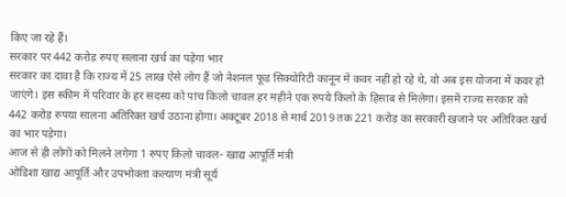किए जा रहे हैं।
सरकार पर 442 करोड़ रुपए सलाना खर्च का पड़ेगा भार
सरकार का दावा है कि राज्य में 25 लाख ऐसे लोग हैं जो नेशनल फूड सिक्योरिटी कानून में कवर नहीं हो रहे थे, वो अब इस योजना में कवर हो जाएंगे। इस स्कीम में परिवार के हर सदस्य को पांच किलो चावल हर महीने एक रुपये किलो के हिसाब से मिलेगा। इसमें राज्य सरकार को 442 करोड़ रुपया सालना अतिरिक्त खर्च उठाना होगा। अक्टूबर 2018 से मार्च 2019 तक 221 करोड़ का सरकारी खजाने पर अतिरिक्त खर्च का भार पड़ेगा।
आज से ही लोगों को मिलने लगेगा 1 रुपए किलो चावल- खाद्य आपूर्ति मंत्री
ओडिशा खाद्य आपूर्ति और उपभोक्ता कल्याण मंत्री सूर्य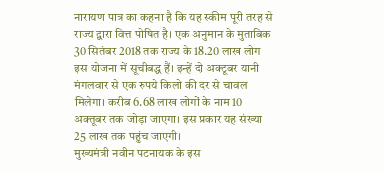नारायण पात्र का कहना है कि यह स्कीम पूरी तरह से राज्य द्वारा वित्त पोषित है। एक अनुमान के मुताबिक 30 सितंबर 2018 तक राज्य के 18.20 लाख लोग इस योजना में सूचीबद्ध हैं। इन्हें दो अक्टूबर यानी मंगलवार से एक रुपये किलो की दर से चावल मिलेगा। करीब 6.68 लाख लोगों के नाम 10 अक्तूबर तक जोड़ा जाएगा। इस प्रकार यह संख्या 25 लाख तक पहुंच जाएगी।
मुख्यमंत्री नवीन पटनायक के इस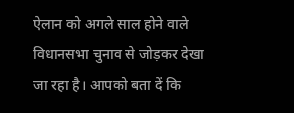ऐलान को अगले साल होने वाले विधानसभा चुनाव से जोड़कर देखा जा रहा है। आपको बता दें कि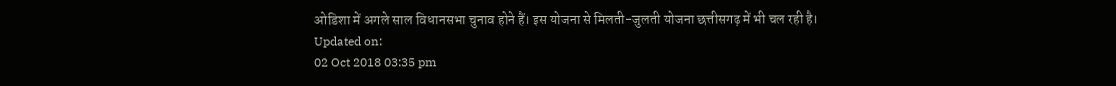ओडिशा में अगले साल विधानसभा चुनाव होने हैं। इस योजना से मिलती-जुलती योजना छत्तीसगढ़ में भी चल रही है।
Updated on:
02 Oct 2018 03:35 pm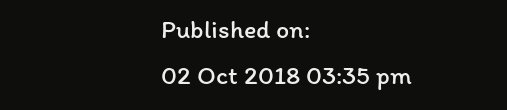Published on:
02 Oct 2018 03:35 pm